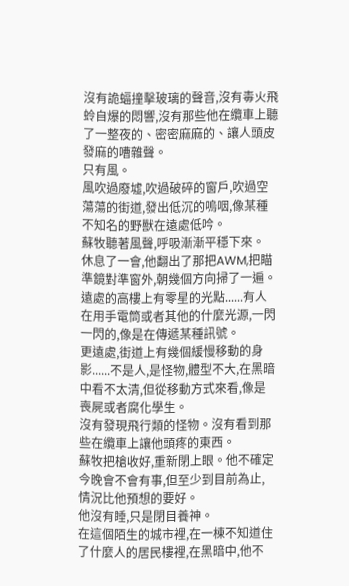沒有詭蝠撞擊玻璃的聲音,沒有毒火飛蛉自爆的悶響,沒有那些他在纜車上聽了一整夜的、密密麻麻的、讓人頭皮發麻的嘈雜聲。
只有風。
風吹過廢墟,吹過破碎的窗戶,吹過空蕩蕩的街道,發出低沉的嗚咽,像某種不知名的野獸在遠處低吟。
蘇牧聽著風聲,呼吸漸漸平穩下來。
休息了一會,他翻出了那把AWM,把瞄準鏡對準窗外,朝幾個方向掃了一遍。遠處的高樓上有零星的光點......有人在用手電筒或者其他的什麼光源,一閃一閃的,像是在傳遞某種訊號。
更遠處,街道上有幾個緩慢移動的身影......不是人,是怪物,體型不大,在黑暗中看不太清,但從移動方式來看,像是喪屍或者腐化學生。
沒有發現飛行類的怪物。沒有看到那些在纜車上讓他頭疼的東西。
蘇牧把槍收好,重新閉上眼。他不確定今晚會不會有事,但至少到目前為止,情況比他預想的要好。
他沒有睡,只是閉目養神。
在這個陌生的城市裡,在一棟不知道住了什麼人的居民樓裡,在黑暗中,他不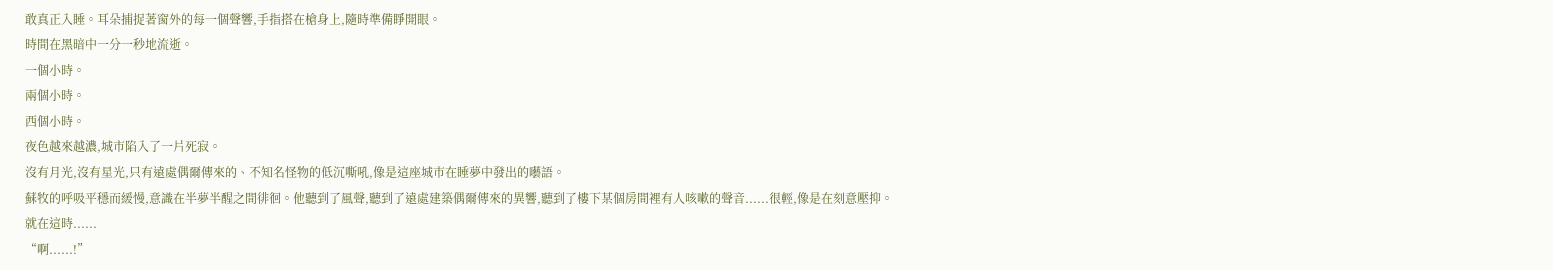敢真正入睡。耳朵捕捉著窗外的每一個聲響,手指搭在槍身上,隨時準備睜開眼。
時間在黑暗中一分一秒地流逝。
一個小時。
兩個小時。
西個小時。
夜色越來越濃,城市陷入了一片死寂。
沒有月光,沒有星光,只有遠處偶爾傳來的、不知名怪物的低沉嘶吼,像是這座城市在睡夢中發出的囈語。
蘇牧的呼吸平穩而緩慢,意識在半夢半醒之間徘徊。他聽到了風聲,聽到了遠處建築偶爾傳來的異響,聽到了樓下某個房間裡有人咳嗽的聲音......很輕,像是在刻意壓抑。
就在這時......
“啊......!”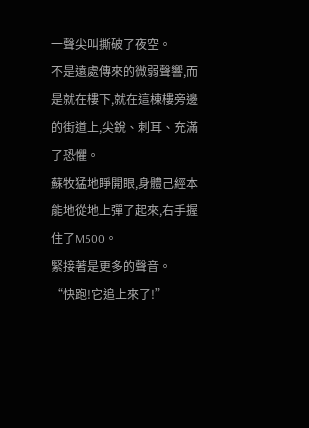一聲尖叫撕破了夜空。
不是遠處傳來的微弱聲響,而是就在樓下,就在這棟樓旁邊的街道上,尖銳、刺耳、充滿了恐懼。
蘇牧猛地睜開眼,身體己經本能地從地上彈了起來,右手握住了M500。
緊接著是更多的聲音。
“快跑!它追上來了!”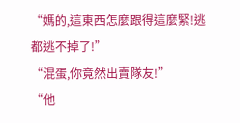“媽的,這東西怎麼跟得這麼緊!逃都逃不掉了!”
“混蛋,你竟然出賣隊友!”
“他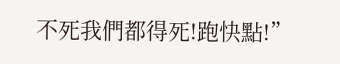不死我們都得死!跑快點!”